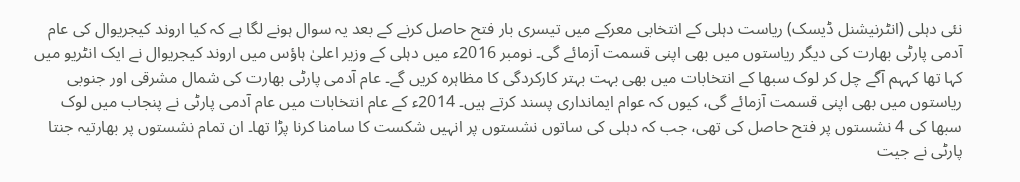نئی دہلی (انٹرنیشنل ڈیسک) ریاست دہلی کے انتخابی معرکے میں تیسری بار فتح حاصل کرنے کے بعد یہ سوال ہونے لگا ہے کہ کیا اروند کیجریوال کی عام آدمی پارٹی بھارت کی دیگر ریاستوں میں بھی اپنی قسمت آزمائے گی۔ نومبر 2016ء میں دہلی کے وزیر اعلیٰ ہاؤس میں اروند کیجریوال نے ایک انٹریو میں کہا تھا کہہم آگے چل کر لوک سبھا کے انتخابات میں بھی بہت بہتر کارکردگی کا مظاہرہ کریں گے۔ عام آدمی پارٹی بھارت کی شمال مشرقی اور جنوبی ریاستوں میں بھی اپنی قسمت آزمائے گی، کیوں کہ عوام ایمانداری پسند کرتے ہیں۔ 2014ء کے عام انتخابات میں عام آدمی پارٹی نے پنجاب میں لوک سبھا کی 4 نشستوں پر فتح حاصل کی تھی، جب کہ دہلی کی ساتوں نشستوں پر انہیں شکست کا سامنا کرنا پڑا تھا۔ ان تمام نشستوں پر بھارتیہ جنتا پارٹی نے جیت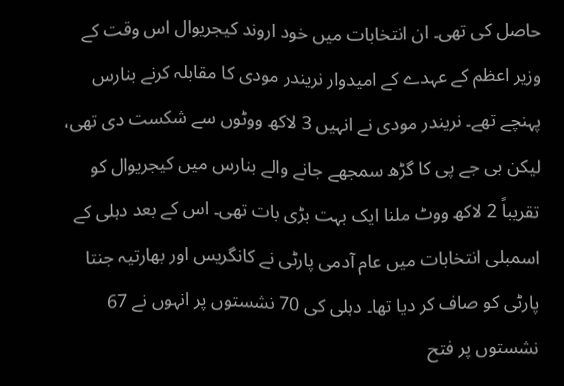حاصل کی تھی۔ ان انتخابات میں خود اروند کیجریوال اس وقت کے وزیر اعظم کے عہدے کے امیدوار نریندر مودی کا مقابلہ کرنے بنارس پہنچے تھے۔ نریندر مودی نے انہیں 3 لاکھ ووٹوں سے شکست دی تھی، لیکن بی جے پی کا گڑھ سمجھے جانے والے بنارس میں کیجریوال کو تقریباً 2 لاکھ ووٹ ملنا ایک بہت بڑی بات تھی۔ اس کے بعد دہلی کے اسمبلی انتخابات میں عام آدمی پارٹی نے کانگریس اور بھارتیہ جنتا پارٹی کو صاف کر دیا تھا۔ دہلی کی 70 نشستوں پر انہوں نے 67 نشستوں پر فتح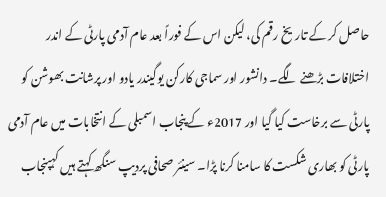حاصل کر کے تاریخ رقم کی، لیکن اس کے فوراً بعد عام آدمی پارٹی کے اندر اختلافات بڑھنے لگے۔ دانشور اور سماجی کارکن یوگیندر یادو اور پرشانت بھوشن کو پارٹی سے برخاست کیا گیا اور 2017ء کے پنجاب اسمبلی کے انتخابات میں عام آدمی پارٹی کو بھاری شکست کا سامنا کرنا پڑا۔ سینئر صحافی پردیپ سنگھ کہتے ہیں کہپنجاب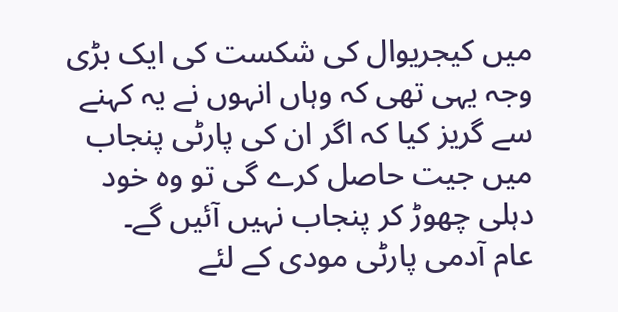میں کیجریوال کی شکست کی ایک بڑی وجہ یہی تھی کہ وہاں انہوں نے یہ کہنے سے گریز کیا کہ اگر ان کی پارٹی پنجاب میں جیت حاصل کرے گی تو وہ خود دہلی چھوڑ کر پنجاب نہیں آئیں گے۔
عام آدمی پارٹی مودی کے لئے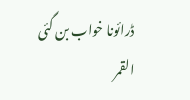ڈرائونا خواب بن گئی
القمر